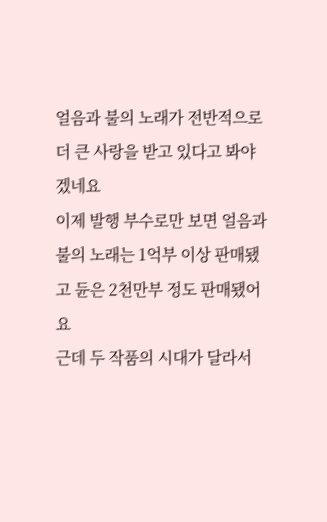얼음과 불의 노래가 전반적으로 더 큰 사랑을 받고 있다고 봐야겠네요
이제 발행 부수로만 보면 얼음과 불의 노래는 1억부 이상 판매됐고 듄은 2천만부 정도 판매됐어요
근데 두 작품의 시대가 달라서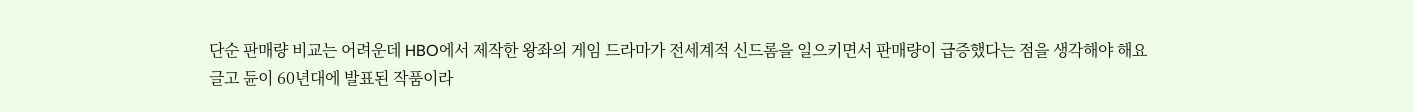단순 판매량 비교는 어려운데 HBO에서 제작한 왕좌의 게임 드라마가 전세계적 신드롬을 일으키면서 판매량이 급증했다는 점을 생각해야 해요
글고 듄이 60년대에 발표된 작품이라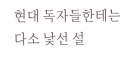현대 독자들한테는 다소 낯선 설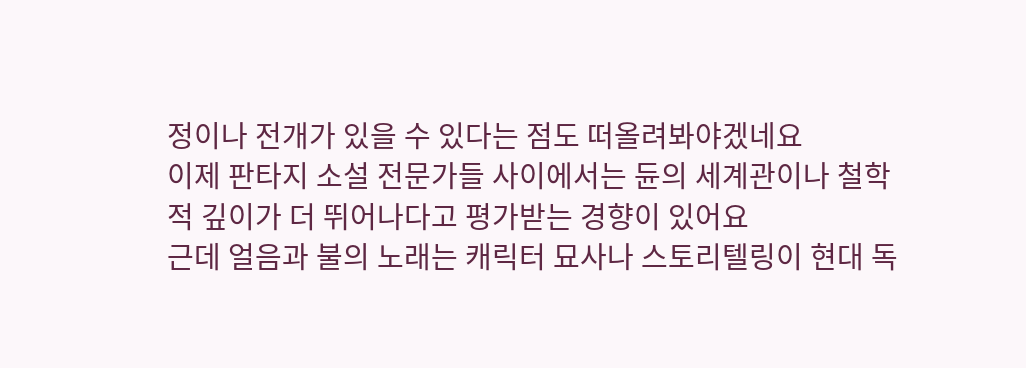정이나 전개가 있을 수 있다는 점도 떠올려봐야겠네요
이제 판타지 소설 전문가들 사이에서는 듄의 세계관이나 철학적 깊이가 더 뛰어나다고 평가받는 경향이 있어요
근데 얼음과 불의 노래는 캐릭터 묘사나 스토리텔링이 현대 독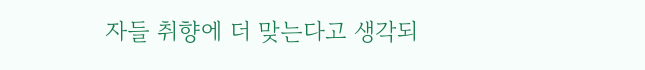자들 취향에 더 맞는다고 생각되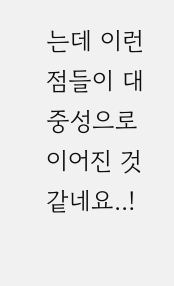는데 이런 점들이 대중성으로 이어진 것 같네요..!